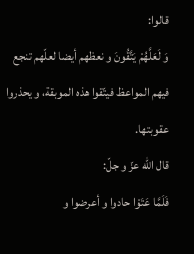قالوا:
وَ لَعَلَّهُمْ يَتَّقُونَ و نعظهم أيضا لعلّهم تنجع فيهم المواعظ فيتّقوا هذه الموبقة، و يحذروا عقوبتها.
قال اللّه عزّ و جلّ:
فَلَمَّا عَتَوْا حادوا و أعرضوا و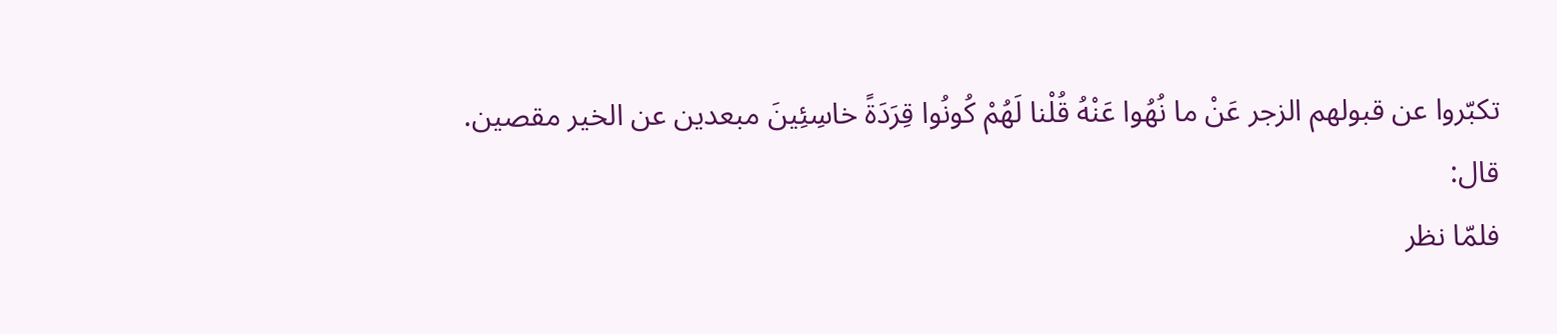تكبّروا عن قبولهم الزجر عَنْ ما نُهُوا عَنْهُ قُلْنا لَهُمْ كُونُوا قِرَدَةً خاسِئِينَ مبعدين عن الخير مقصين.
قال:
فلمّا نظر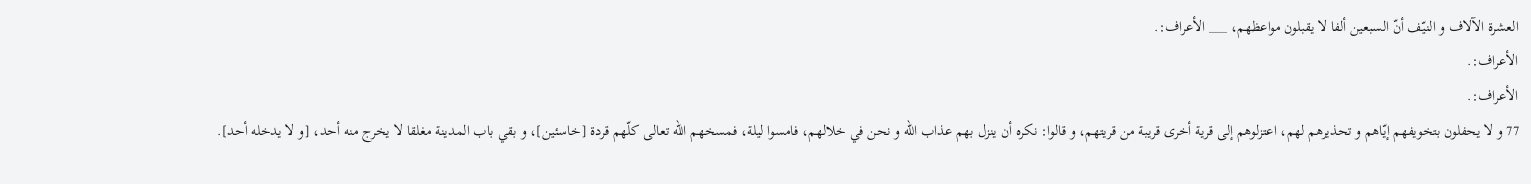العشرة الآلاف و النيّف أنّ السبعين ألفا لا يقبلون مواعظهم، ___ الأعراف:.
الأعراف:.
الأعراف:.
77 و لا يحفلون بتخويفهم إيّاهم و تحذيرهم لهم، اعتزلوهم إلى قرية أخرى قريبة من قريتهم، و قالوا: نكره أن ينزل بهم عذاب اللّه و نحن في خلالهم، فامسوا ليلة، فمسخهم اللّه تعالى كلّهم قردة [خاسئين]، و بقي باب المدينة مغلقا لا يخرج منه أحد، [و لا يدخله أحد].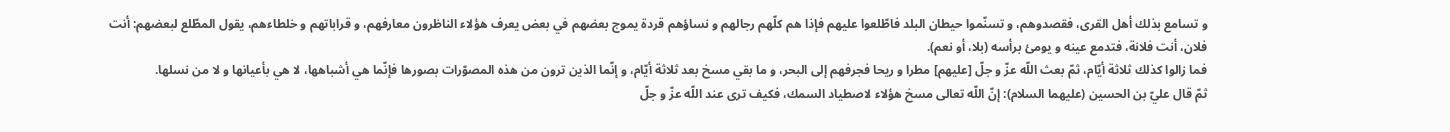و تسامع بذلك أهل القرى، فقصدوهم، و تسنّموا حيطان البلد فاطّلعوا عليهم فإذا هم كلّهم رجالهم و نساؤهم قردة يموج بعضهم في بعض يعرف هؤلاء الناظرون معارفهم، و قراباتهم و خلطاءهم، يقول المطّلع لبعضهم: أنت فلان، أنت فلانة، فتدمع عينه و يومئ برأسه (بلا، أو نعم).
فما زالوا كذلك ثلاثة أيّام، ثمّ بعث اللّه عزّ و جلّ [عليهم] مطرا و ريحا فجرفهم إلى البحر، و ما بقي مسخ بعد ثلاثة أيّام، و إنّما الذين ترون من هذه المصوّرات بصورها فإنّما هي أشباهها، لا هي بأعيانها و لا من نسلها.
ثمّ قال عليّ بن الحسين (عليهما السلام): إنّ اللّه تعالى مسخ هؤلاء لاصطياد السمك، فكيف ترى عند اللّه عزّ و جلّ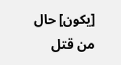[يكون] حال من قتل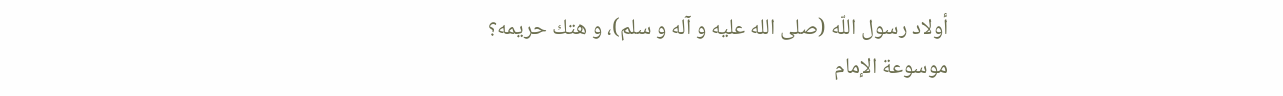أولاد رسول اللّه (صلى الله عليه و آله و سلم)، و هتك حريمه؟
موسوعة الإمام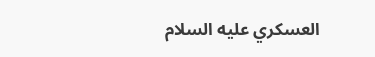العسكري عليه السلام